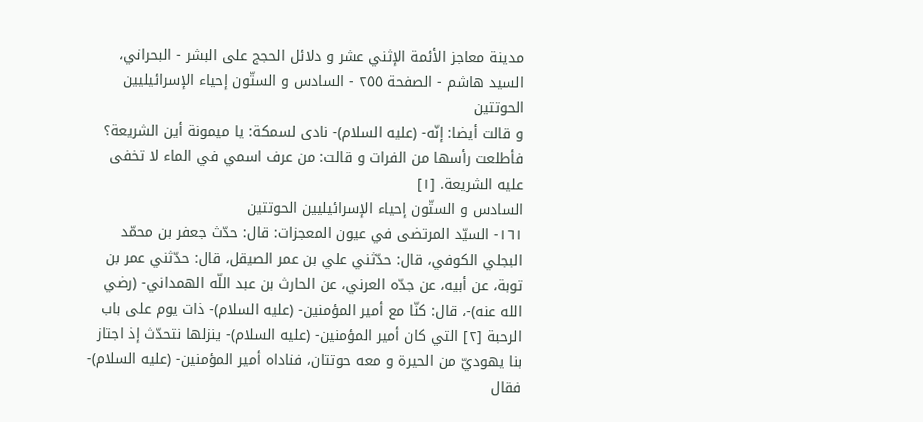مدينة معاجز الأئمة الإثني عشر و دلائل الحجج على البشر - البحراني، السيد هاشم - الصفحة ٢٥٥ - السادس و الستّون إحياء الإسرائيليين الحوتتين
و قالت أيضا: إنّه- (عليه السلام)- نادى لسمكة: يا ميمونة أين الشريعة؟ فأطلعت رأسها من الفرات و قالت: من عرف اسمي في الماء لا تخفى عليه الشريعة. [١]
السادس و الستّون إحياء الإسرائيليين الحوتتين
١٦١- السيّد المرتضى في عيون المعجزات: قال: حدّث جعفر بن محمّد البجلي الكوفي، قال: حدّثني علي بن عمر الصيقل، قال: حدّثني عمر بن توبة، عن أبيه، عن جدّه العرني، عن الحارث بن عبد اللّه الهمداني- (رضي الله عنه)-، قال: كنّا مع أمير المؤمنين- (عليه السلام)- ذات يوم على باب الرحبة [٢] التي كان أمير المؤمنين- (عليه السلام)- ينزلها نتحدّث إذ اجتاز بنا يهوديّ من الحيرة و معه حوتتان، فناداه أمير المؤمنين- (عليه السلام)- فقال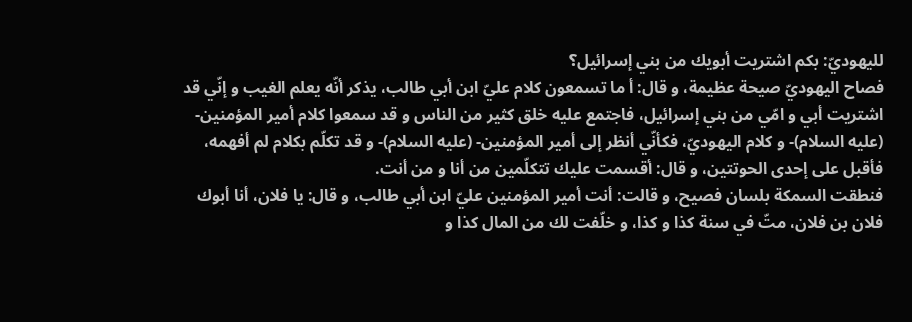لليهوديّ: بكم اشتريت أبويك من بني إسرائيل؟
فصاح اليهوديّ صيحة عظيمة، و قال: أ ما تسمعون كلام عليّ ابن أبي طالب، يذكر أنّه يعلم الغيب و إنّي قد اشتريت أبي و امّي من بني إسرائيل، فاجتمع عليه خلق كثير من الناس و قد سمعوا كلام أمير المؤمنين- (عليه السلام)- و كلام اليهوديّ، فكأنّي أنظر إلى أمير المؤمنين- (عليه السلام)- و قد تكلّم بكلام لم أفهمه، فأقبل على إحدى الحوتتين، و قال: أقسمت عليك تتكلّمين من أنا و من أنت.
فنطقت السمكة بلسان فصيح، و قالت: أنت أمير المؤمنين عليّ ابن أبي طالب، و قال: يا فلان، أنا أبوك فلان بن فلان، متّ في سنة كذا و كذا، و خلّفت لك من المال كذا و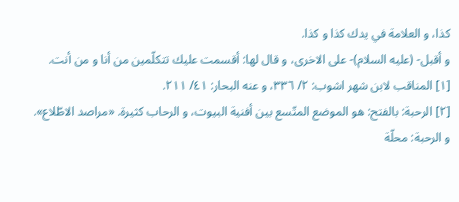كذا، و العلامة في يدك كذا و كذا.
و أقبل- (عليه السلام)- على الاخرى، و قال لها: أقسمت عليك تتكلّمين من أنا و من أنت.
[١] المناقب لابن شهر اشوب: ٢/ ٣٣٦، و عنه البحار: ٤١/ ٢١١.
[٢] الرحبة: بالفتح: هو الموضع المتّسع بين أفنية البيوت، و الرحاب كثيرة. «مراصد الاطّلاع».
و الرحبة: محلّة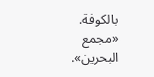بالكوفة. «مجمع البحرين».